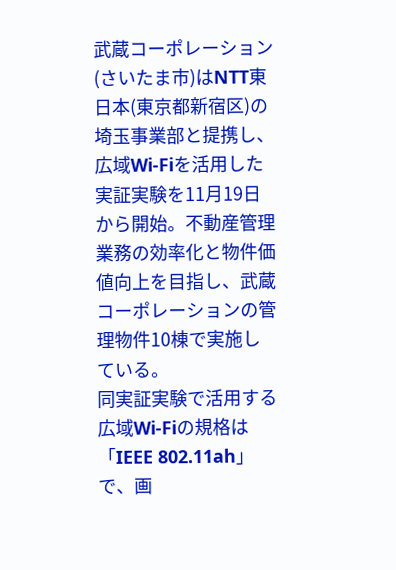武蔵コーポレーション(さいたま市)はNTT東日本(東京都新宿区)の埼玉事業部と提携し、広域Wi-Fiを活用した実証実験を11月19日から開始。不動産管理業務の効率化と物件価値向上を目指し、武蔵コーポレーションの管理物件10棟で実施している。
同実証実験で活用する広域Wi-Fiの規格は「IEEE 802.11ah」で、画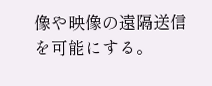像や映像の遠隔送信を可能にする。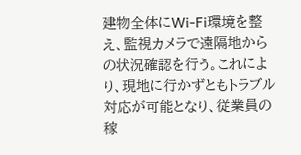建物全体にWi-Fi環境を整え、監視カメラで遠隔地からの状況確認を行う。これにより、現地に行かずともトラブル対応が可能となり、従業員の稼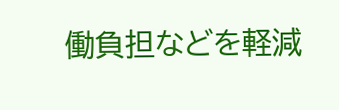働負担などを軽減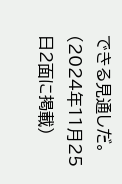できる見通しだ。
(2024年11月25日2面に掲載)